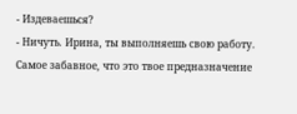- Издеваешься?
- Ничуть. Ирина, ты выполняешь свою работу. Самое забавное, что это твое предназначение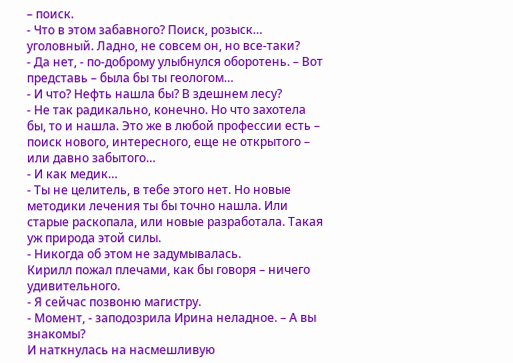– поиск.
- Что в этом забавного? Поиск, розыск… уголовный. Ладно, не совсем он, но все-таки?
- Да нет, - по-доброму улыбнулся оборотень. – Вот представь – была бы ты геологом…
- И что? Нефть нашла бы? В здешнем лесу?
- Не так радикально, конечно. Но что захотела бы, то и нашла. Это же в любой профессии есть – поиск нового, интересного, еще не открытого – или давно забытого…
- И как медик…
- Ты не целитель, в тебе этого нет. Но новые методики лечения ты бы точно нашла. Или старые раскопала, или новые разработала. Такая уж природа этой силы.
- Никогда об этом не задумывалась.
Кирилл пожал плечами, как бы говоря – ничего удивительного.
- Я сейчас позвоню магистру.
- Момент, - заподозрила Ирина неладное. – А вы знакомы?
И наткнулась на насмешливую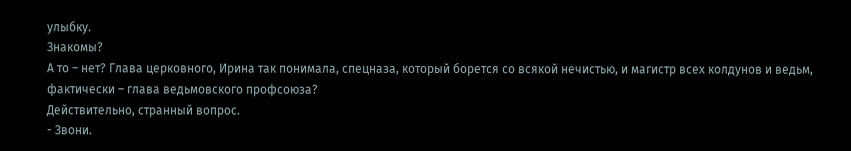улыбку.
Знакомы?
А то – нет? Глава церковного, Ирина так понимала, спецназа, который борется со всякой нечистью, и магистр всех колдунов и ведьм, фактически – глава ведьмовского профсоюза?
Действительно, странный вопрос.
- Звони.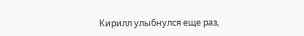Кирилл улыбнулся еще раз,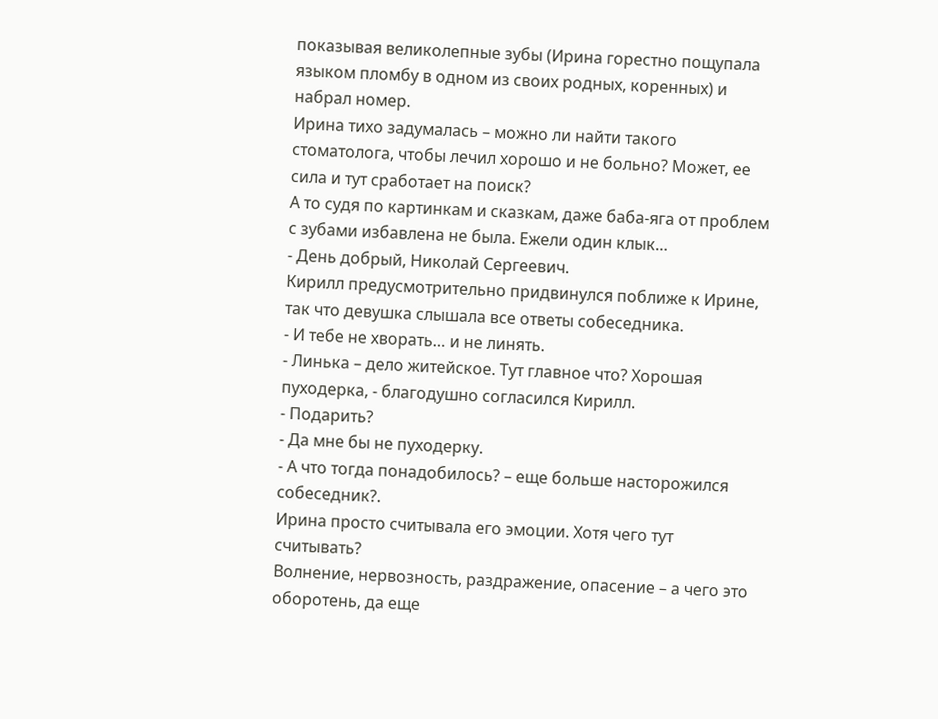показывая великолепные зубы (Ирина горестно пощупала языком пломбу в одном из своих родных, коренных) и набрал номер.
Ирина тихо задумалась – можно ли найти такого стоматолога, чтобы лечил хорошо и не больно? Может, ее сила и тут сработает на поиск?
А то судя по картинкам и сказкам, даже баба-яга от проблем с зубами избавлена не была. Ежели один клык…
- День добрый, Николай Сергеевич.
Кирилл предусмотрительно придвинулся поближе к Ирине, так что девушка слышала все ответы собеседника.
- И тебе не хворать… и не линять.
- Линька – дело житейское. Тут главное что? Хорошая пуходерка, - благодушно согласился Кирилл.
- Подарить?
- Да мне бы не пуходерку.
- А что тогда понадобилось? – еще больше насторожился собеседник?.
Ирина просто считывала его эмоции. Хотя чего тут считывать?
Волнение, нервозность, раздражение, опасение – а чего это оборотень, да еще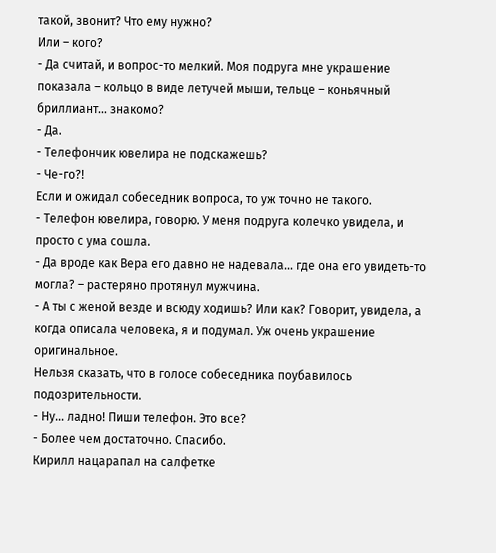такой, звонит? Что ему нужно?
Или – кого?
- Да считай, и вопрос-то мелкий. Моя подруга мне украшение показала – кольцо в виде летучей мыши, тельце – коньячный бриллиант… знакомо?
- Да.
- Телефончик ювелира не подскажешь?
- Че-го?!
Если и ожидал собеседник вопроса, то уж точно не такого.
- Телефон ювелира, говорю. У меня подруга колечко увидела, и просто с ума сошла.
- Да вроде как Вера его давно не надевала… где она его увидеть-то могла? – растеряно протянул мужчина.
- А ты с женой везде и всюду ходишь? Или как? Говорит, увидела, а когда описала человека, я и подумал. Уж очень украшение оригинальное.
Нельзя сказать, что в голосе собеседника поубавилось подозрительности.
- Ну… ладно! Пиши телефон. Это все?
- Более чем достаточно. Спасибо.
Кирилл нацарапал на салфетке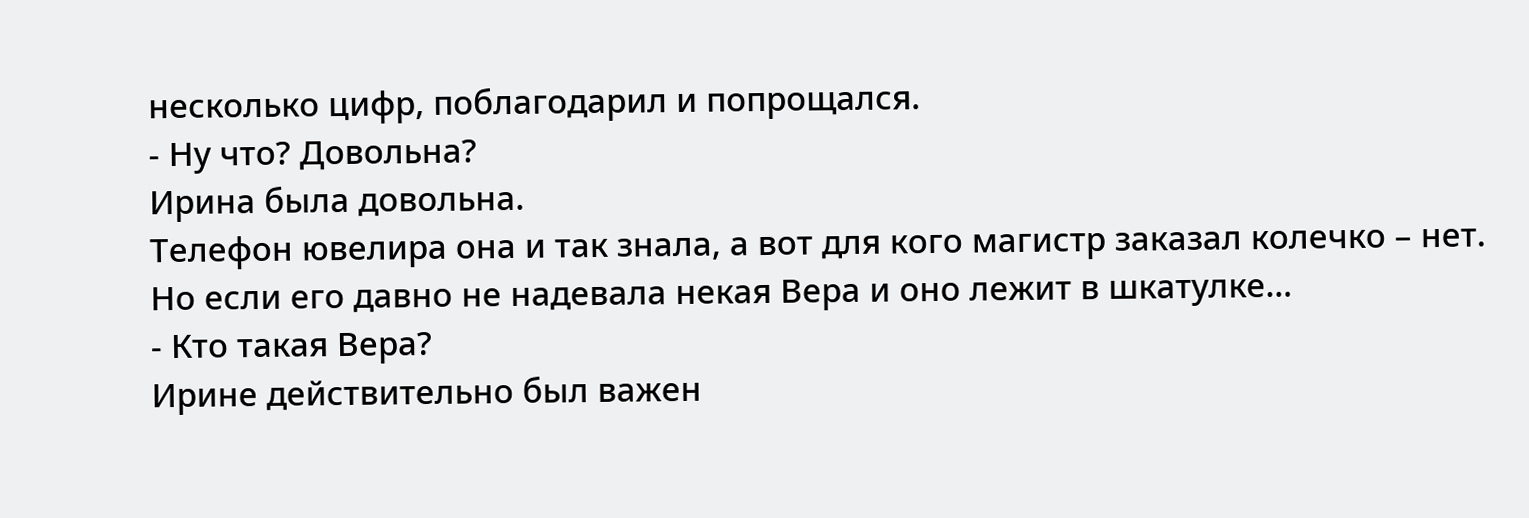несколько цифр, поблагодарил и попрощался.
- Ну что? Довольна?
Ирина была довольна.
Телефон ювелира она и так знала, а вот для кого магистр заказал колечко – нет.
Но если его давно не надевала некая Вера и оно лежит в шкатулке…
- Кто такая Вера?
Ирине действительно был важен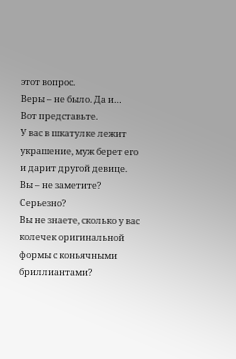этот вопрос.
Веры – не было. Да и…
Вот представьте.
У вас в шкатулке лежит украшение, муж берет его и дарит другой девице. Вы – не заметите?
Серьезно?
Вы не знаете, сколько у вас колечек оригинальной формы с коньячными бриллиантами?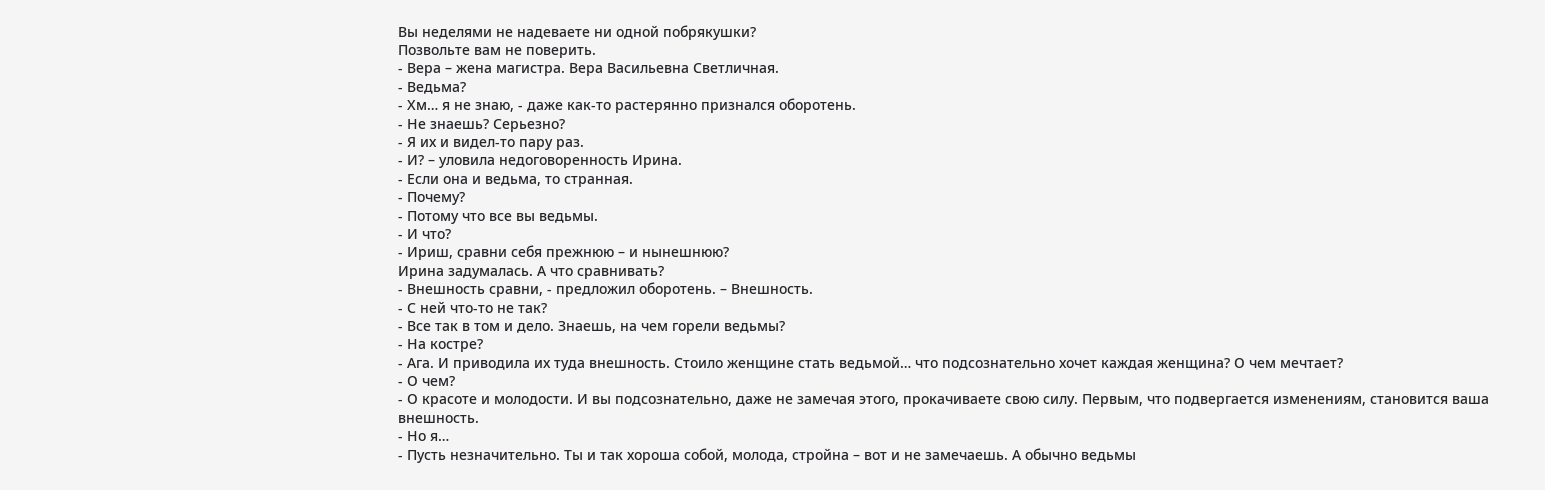Вы неделями не надеваете ни одной побрякушки?
Позвольте вам не поверить.
- Вера – жена магистра. Вера Васильевна Светличная.
- Ведьма?
- Хм… я не знаю, - даже как-то растерянно признался оборотень.
- Не знаешь? Серьезно?
- Я их и видел-то пару раз.
- И? – уловила недоговоренность Ирина.
- Если она и ведьма, то странная.
- Почему?
- Потому что все вы ведьмы.
- И что?
- Ириш, сравни себя прежнюю – и нынешнюю?
Ирина задумалась. А что сравнивать?
- Внешность сравни, - предложил оборотень. – Внешность.
- С ней что-то не так?
- Все так в том и дело. Знаешь, на чем горели ведьмы?
- На костре?
- Ага. И приводила их туда внешность. Стоило женщине стать ведьмой… что подсознательно хочет каждая женщина? О чем мечтает?
- О чем?
- О красоте и молодости. И вы подсознательно, даже не замечая этого, прокачиваете свою силу. Первым, что подвергается изменениям, становится ваша внешность.
- Но я…
- Пусть незначительно. Ты и так хороша собой, молода, стройна – вот и не замечаешь. А обычно ведьмы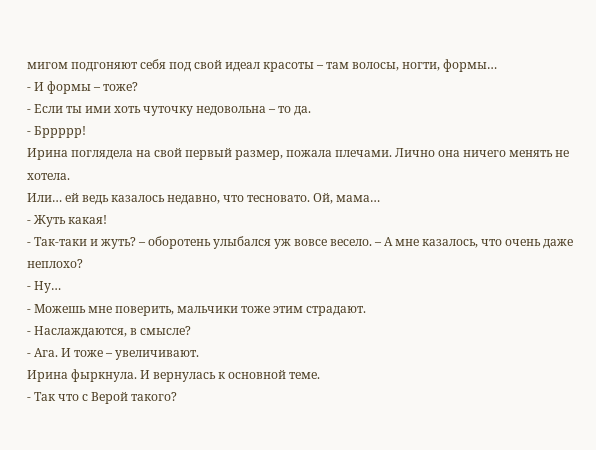мигом подгоняют себя под свой идеал красоты – там волосы, ногти, формы…
- И формы – тоже?
- Если ты ими хоть чуточку недовольна – то да.
- Бррррр!
Ирина поглядела на свой первый размер, пожала плечами. Лично она ничего менять не хотела.
Или… ей ведь казалось недавно, что тесновато. Ой, мама…
- Жуть какая!
- Так-таки и жуть? – оборотень улыбался уж вовсе весело. – А мне казалось, что очень даже неплохо?
- Ну…
- Можешь мне поверить, мальчики тоже этим страдают.
- Наслаждаются, в смысле?
- Ага. И тоже – увеличивают.
Ирина фыркнула. И вернулась к основной теме.
- Так что с Верой такого?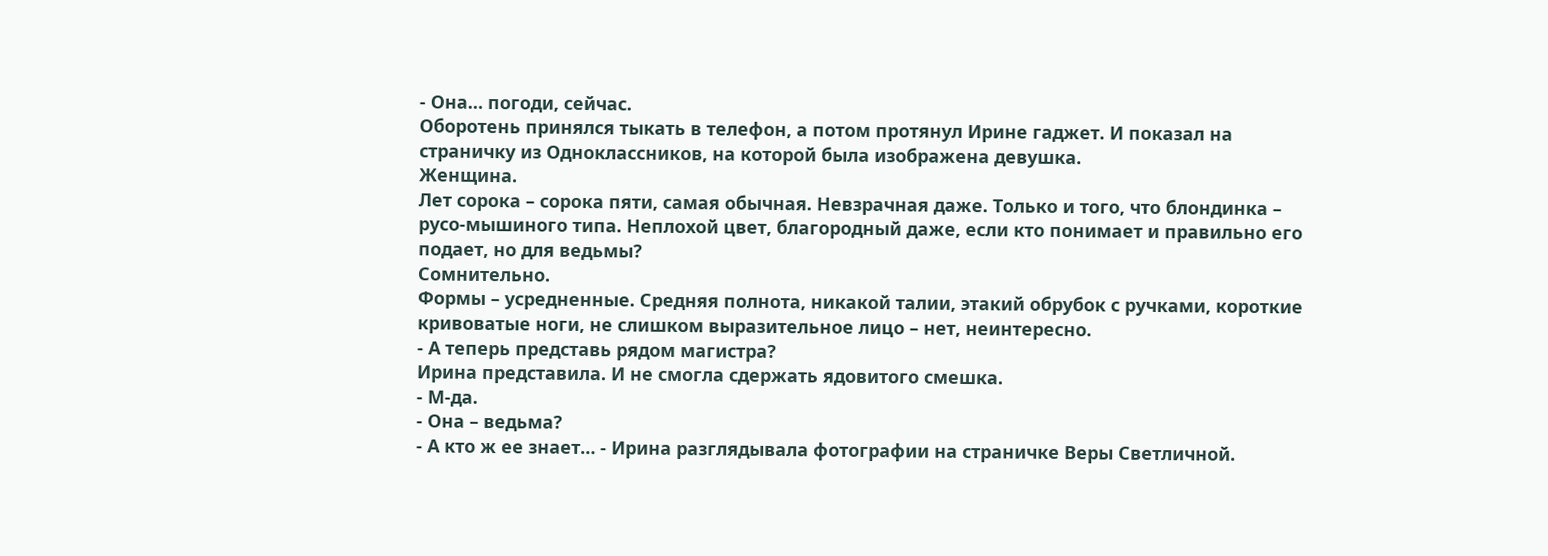- Она… погоди, сейчас.
Оборотень принялся тыкать в телефон, а потом протянул Ирине гаджет. И показал на страничку из Одноклассников, на которой была изображена девушка.
Женщина.
Лет сорока – сорока пяти, самая обычная. Невзрачная даже. Только и того, что блондинка – русо-мышиного типа. Неплохой цвет, благородный даже, если кто понимает и правильно его подает, но для ведьмы?
Сомнительно.
Формы – усредненные. Средняя полнота, никакой талии, этакий обрубок с ручками, короткие кривоватые ноги, не слишком выразительное лицо – нет, неинтересно.
- А теперь представь рядом магистра?
Ирина представила. И не смогла сдержать ядовитого смешка.
- М-да.
- Она – ведьма?
- А кто ж ее знает… - Ирина разглядывала фотографии на страничке Веры Светличной.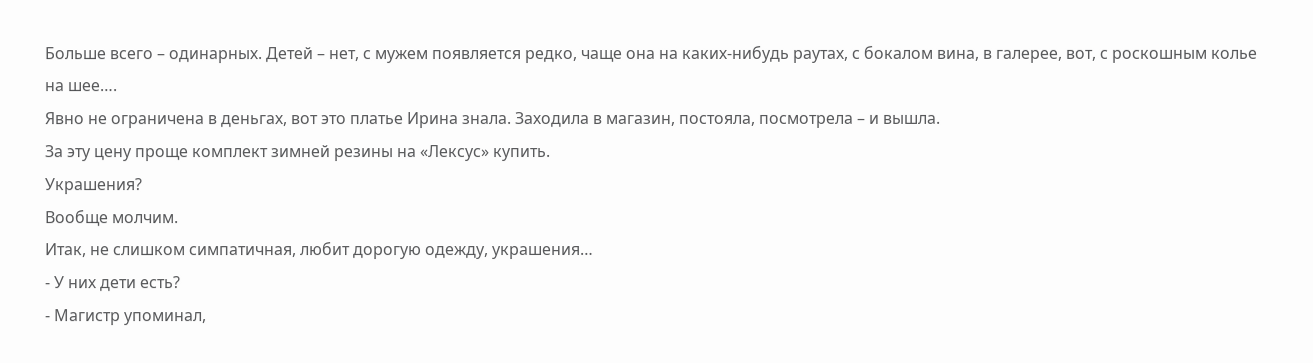Больше всего – одинарных. Детей – нет, с мужем появляется редко, чаще она на каких-нибудь раутах, с бокалом вина, в галерее, вот, с роскошным колье на шее….
Явно не ограничена в деньгах, вот это платье Ирина знала. Заходила в магазин, постояла, посмотрела – и вышла.
За эту цену проще комплект зимней резины на «Лексус» купить.
Украшения?
Вообще молчим.
Итак, не слишком симпатичная, любит дорогую одежду, украшения…
- У них дети есть?
- Магистр упоминал,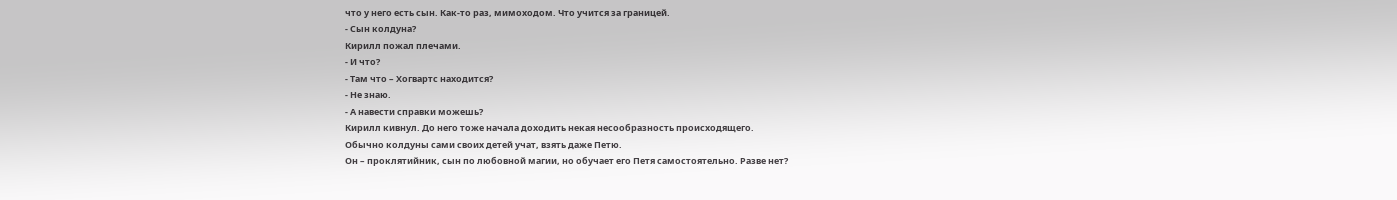что у него есть сын. Как-то раз, мимоходом. Что учится за границей.
- Сын колдуна?
Кирилл пожал плечами.
- И что?
- Там что – Хогвартс находится?
- Не знаю.
- А навести справки можешь?
Кирилл кивнул. До него тоже начала доходить некая несообразность происходящего.
Обычно колдуны сами своих детей учат, взять даже Петю.
Он – проклятийник, сын по любовной магии, но обучает его Петя самостоятельно. Разве нет?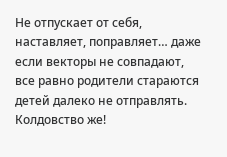Не отпускает от себя, наставляет, поправляет… даже если векторы не совпадают, все равно родители стараются детей далеко не отправлять. Колдовство же!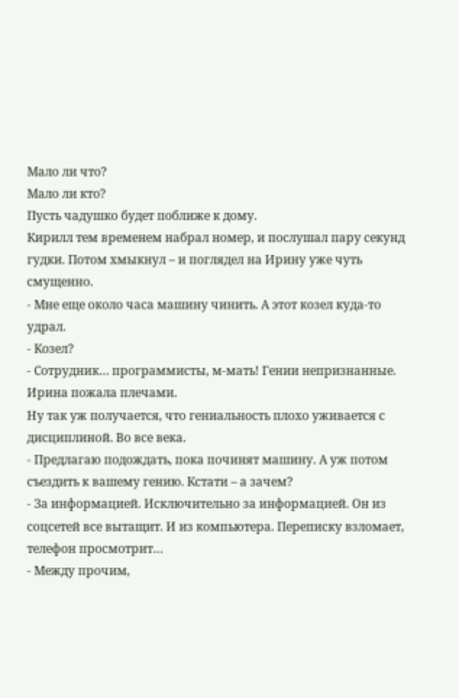Мало ли что?
Мало ли кто?
Пусть чадушко будет поближе к дому.
Кирилл тем временем набрал номер, и послушал пару секунд гудки. Потом хмыкнул – и поглядел на Ирину уже чуть смущенно.
- Мне еще около часа машину чинить. А этот козел куда-то удрал.
- Козел?
- Сотрудник… программисты, м-мать! Гении непризнанные.
Ирина пожала плечами.
Ну так уж получается, что гениальность плохо уживается с дисциплиной. Во все века.
- Предлагаю подождать, пока починят машину. А уж потом съездить к вашему гению. Кстати – а зачем?
- За информацией. Исключительно за информацией. Он из соцсетей все вытащит. И из компьютера. Переписку взломает, телефон просмотрит…
- Между прочим,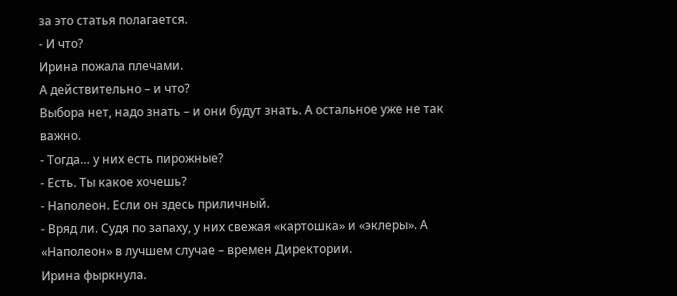за это статья полагается.
- И что?
Ирина пожала плечами.
А действительно – и что?
Выбора нет, надо знать – и они будут знать. А остальное уже не так важно.
- Тогда… у них есть пирожные?
- Есть. Ты какое хочешь?
- Наполеон. Если он здесь приличный.
- Вряд ли. Судя по запаху, у них свежая «картошка» и «эклеры». А «Наполеон» в лучшем случае – времен Директории.
Ирина фыркнула.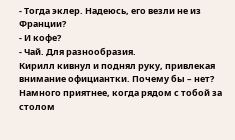- Тогда эклер. Надеюсь, его везли не из Франции?
- И кофе?
- Чай. Для разнообразия.
Кирилл кивнул и поднял руку, привлекая внимание официантки. Почему бы – нет?
Намного приятнее, когда рядом с тобой за столом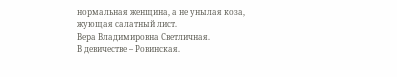нормальная женщина, а не унылая коза, жующая салатный лист.
Вера Владимировна Светличная.
В девичестве – Ровинская.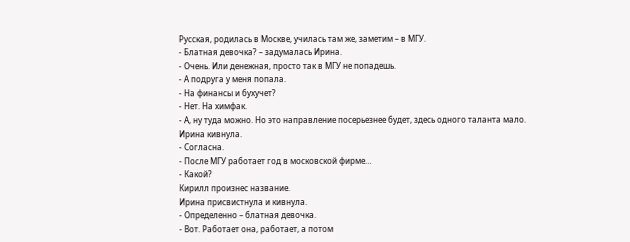Русская, родилась в Москве, училась там же, заметим – в МГУ.
- Блатная девочка? – задумалась Ирина.
- Очень. Или денежная, просто так в МГУ не попадешь.
- А подруга у меня попала.
- На финансы и бухучет?
- Нет. На химфак.
- А, ну туда можно. Но это направление посерьезнее будет, здесь одного таланта мало.
Ирина кивнула.
- Согласна.
- После МГУ работает год в московской фирме…
- Какой?
Кирилл произнес название.
Ирина присвистнула и кивнула.
- Определенно – блатная девочка.
- Вот. Работает она, работает, а потом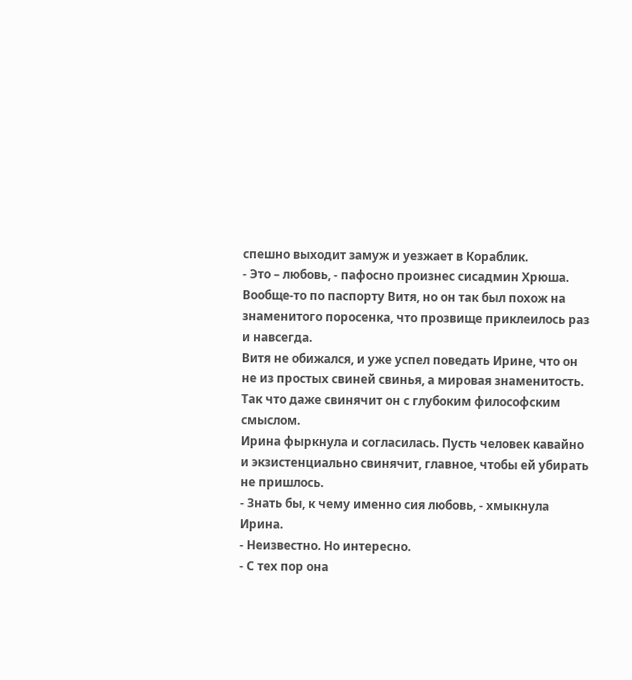спешно выходит замуж и уезжает в Кораблик.
- Это – любовь, - пафосно произнес сисадмин Хрюша.
Вообще-то по паспорту Витя, но он так был похож на знаменитого поросенка, что прозвище приклеилось раз и навсегда.
Витя не обижался, и уже успел поведать Ирине, что он не из простых свиней свинья, а мировая знаменитость. Так что даже свинячит он с глубоким философским смыслом.
Ирина фыркнула и согласилась. Пусть человек кавайно и экзистенциально свинячит, главное, чтобы ей убирать не пришлось.
- Знать бы, к чему именно сия любовь, - хмыкнула Ирина.
- Неизвестно. Но интересно.
- С тех пор она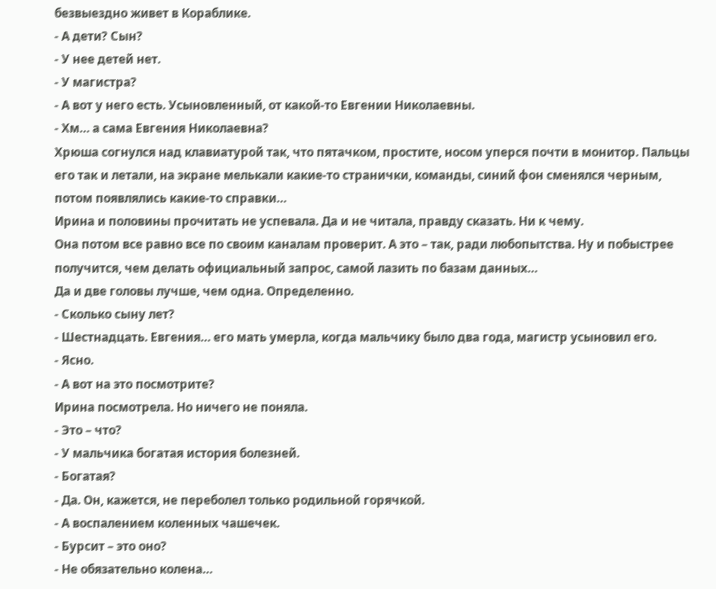безвыездно живет в Кораблике.
- А дети? Сын?
- У нее детей нет.
- У магистра?
- А вот у него есть. Усыновленный, от какой-то Евгении Николаевны.
- Хм… а сама Евгения Николаевна?
Хрюша согнулся над клавиатурой так, что пятачком, простите, носом уперся почти в монитор. Пальцы его так и летали, на экране мелькали какие-то странички, команды, синий фон сменялся черным, потом появлялись какие-то справки…
Ирина и половины прочитать не успевала. Да и не читала, правду сказать. Ни к чему.
Она потом все равно все по своим каналам проверит. А это – так, ради любопытства. Ну и побыстрее получится, чем делать официальный запрос, самой лазить по базам данных…
Да и две головы лучше, чем одна. Определенно.
- Сколько сыну лет?
- Шестнадцать. Евгения… его мать умерла, когда мальчику было два года, магистр усыновил его.
- Ясно.
- А вот на это посмотрите?
Ирина посмотрела. Но ничего не поняла.
- Это – что?
- У мальчика богатая история болезней.
- Богатая?
- Да. Он, кажется, не переболел только родильной горячкой.
- А воспалением коленных чашечек.
- Бурсит – это оно?
- Не обязательно колена…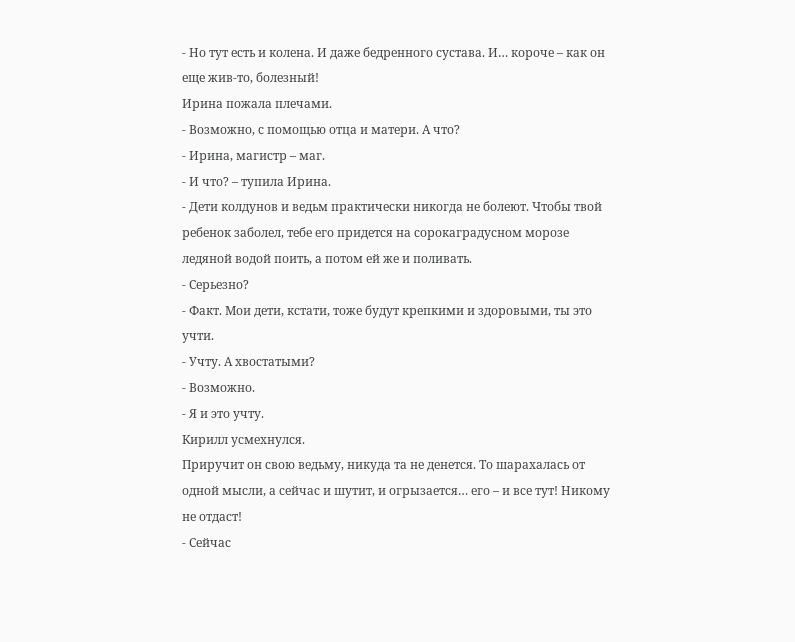- Но тут есть и колена. И даже бедренного сустава. И… короче – как он еще жив-то, болезный!
Ирина пожала плечами.
- Возможно, с помощью отца и матери. А что?
- Ирина, магистр – маг.
- И что? – тупила Ирина.
- Дети колдунов и ведьм практически никогда не болеют. Чтобы твой ребенок заболел, тебе его придется на сорокаградусном морозе ледяной водой поить, а потом ей же и поливать.
- Серьезно?
- Факт. Мои дети, кстати, тоже будут крепкими и здоровыми, ты это учти.
- Учту. А хвостатыми?
- Возможно.
- Я и это учту.
Кирилл усмехнулся.
Приручит он свою ведьму, никуда та не денется. То шарахалась от одной мысли, а сейчас и шутит, и огрызается… его – и все тут! Никому не отдаст!
- Сейчас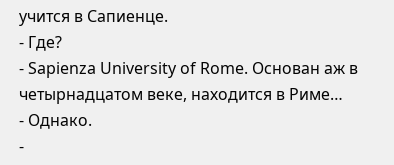учится в Сапиенце.
- Где?
- Sapienza University of Rome. Основан аж в четырнадцатом веке, находится в Риме…
- Однако.
-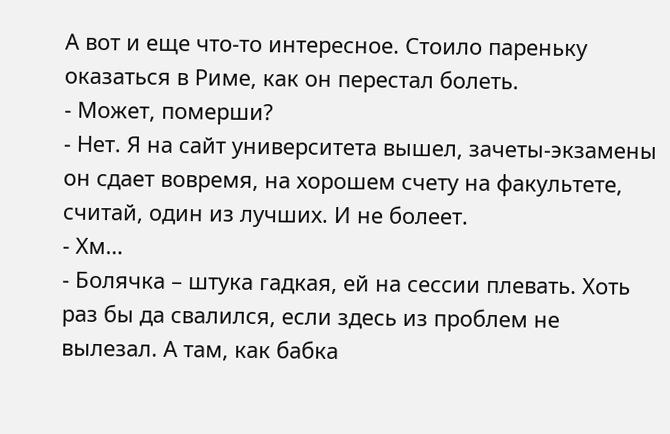А вот и еще что-то интересное. Стоило пареньку оказаться в Риме, как он перестал болеть.
- Может, померши?
- Нет. Я на сайт университета вышел, зачеты-экзамены он сдает вовремя, на хорошем счету на факультете, считай, один из лучших. И не болеет.
- Хм…
- Болячка – штука гадкая, ей на сессии плевать. Хоть раз бы да свалился, если здесь из проблем не вылезал. А там, как бабка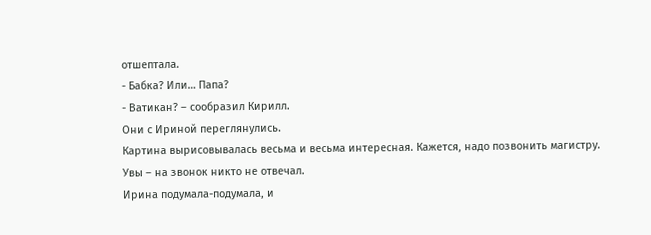отшептала.
- Бабка? Или… Папа?
- Ватикан? – сообразил Кирилл.
Они с Ириной переглянулись.
Картина вырисовывалась весьма и весьма интересная. Кажется, надо позвонить магистру.
Увы – на звонок никто не отвечал.
Ирина подумала-подумала, и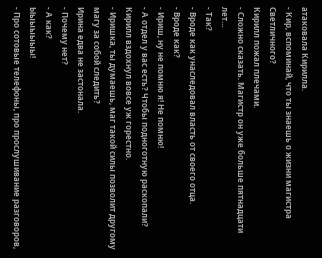атаковала Кирилла.
- Кир, вспоминай, что ты знаешь о жизни магистра Светличного?
Кирилл пожал плечами.
- Сложно сказать. Магистр он уже больше пятнадцати лет…
- Так?
- Вроде как унаследовал власть от своего отца.
- Вроде как?
- Ириш, ну не помню я! Не помню!
- А отдел у вас есть? Чтобы подноготную раскопали?
Кирилл вздохнул вовсе уж горестно.
- Иришка, ты думаешь, маг такой силы позволит другому магу за собой следить?
Ирина едва не застонала.
- Почему нет?
- А как?
Ыыыыыыы!
- Про сотовые телефоны, про прослушивание разговоров,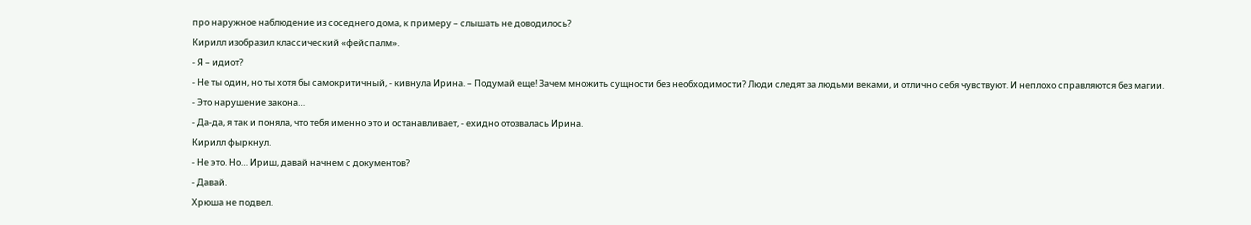про наружное наблюдение из соседнего дома, к примеру – слышать не доводилось?
Кирилл изобразил классический «фейспалм».
- Я – идиот?
- Не ты один, но ты хотя бы самокритичный, - кивнула Ирина. – Подумай еще! Зачем множить сущности без необходимости? Люди следят за людьми веками, и отлично себя чувствуют. И неплохо справляются без магии.
- Это нарушение закона…
- Да-да, я так и поняла, что тебя именно это и останавливает, - ехидно отозвалась Ирина.
Кирилл фыркнул.
- Не это. Но… Ириш, давай начнем с документов?
- Давай.
Хрюша не подвел.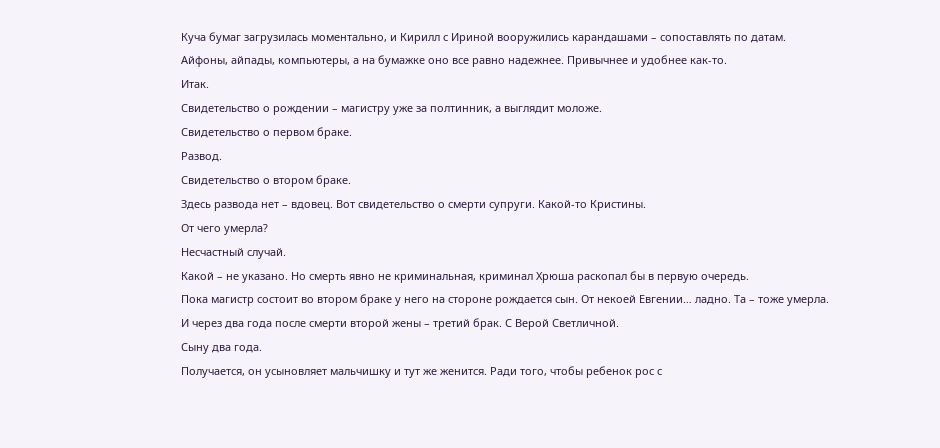Куча бумаг загрузилась моментально, и Кирилл с Ириной вооружились карандашами – сопоставлять по датам.
Айфоны, айпады, компьютеры, а на бумажке оно все равно надежнее. Привычнее и удобнее как-то.
Итак.
Свидетельство о рождении – магистру уже за полтинник, а выглядит моложе.
Свидетельство о первом браке.
Развод.
Свидетельство о втором браке.
Здесь развода нет – вдовец. Вот свидетельство о смерти супруги. Какой-то Кристины.
От чего умерла?
Несчастный случай.
Какой – не указано. Но смерть явно не криминальная, криминал Хрюша раскопал бы в первую очередь.
Пока магистр состоит во втором браке у него на стороне рождается сын. От некоей Евгении… ладно. Та – тоже умерла.
И через два года после смерти второй жены – третий брак. С Верой Светличной.
Сыну два года.
Получается, он усыновляет мальчишку и тут же женится. Ради того, чтобы ребенок рос с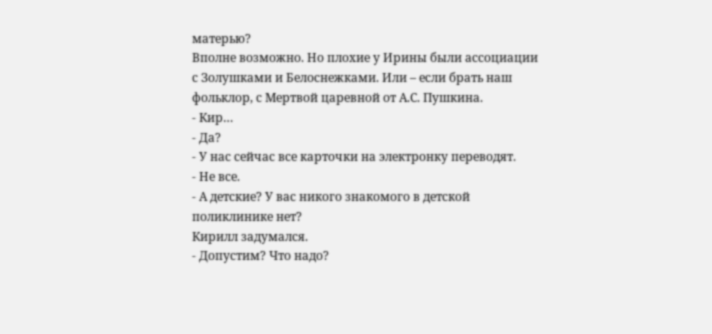матерью?
Вполне возможно. Но плохие у Ирины были ассоциации с Золушками и Белоснежками. Или – если брать наш фольклор, с Мертвой царевной от А.С. Пушкина.
- Кир…
- Да?
- У нас сейчас все карточки на электронку переводят.
- Не все.
- А детские? У вас никого знакомого в детской поликлинике нет?
Кирилл задумался.
- Допустим? Что надо?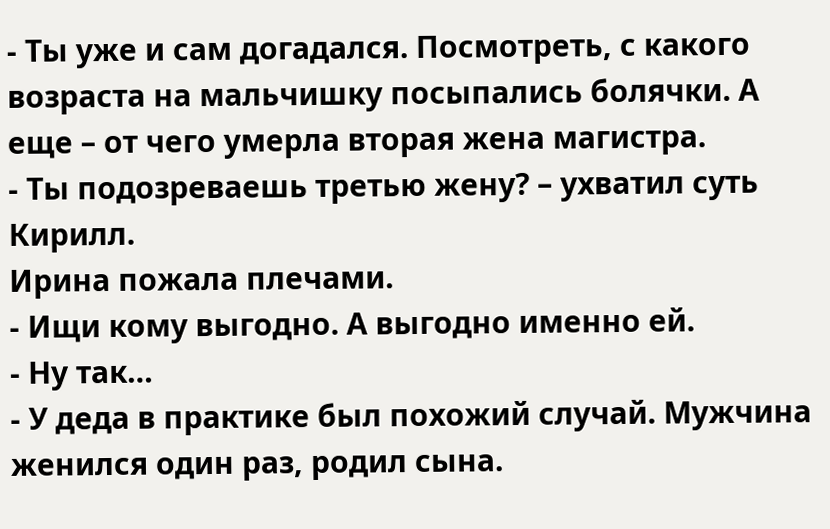- Ты уже и сам догадался. Посмотреть, с какого возраста на мальчишку посыпались болячки. А еще – от чего умерла вторая жена магистра.
- Ты подозреваешь третью жену? – ухватил суть Кирилл.
Ирина пожала плечами.
- Ищи кому выгодно. А выгодно именно ей.
- Ну так…
- У деда в практике был похожий случай. Мужчина женился один раз, родил сына.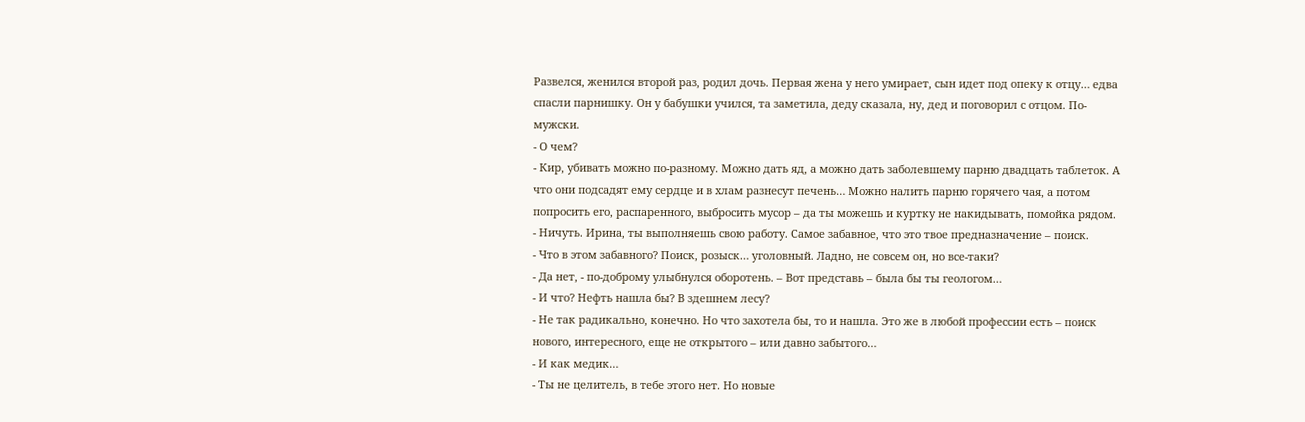Развелся, женился второй раз, родил дочь. Первая жена у него умирает, сын идет под опеку к отцу… едва спасли парнишку. Он у бабушки учился, та заметила, деду сказала, ну, дед и поговорил с отцом. По-мужски.
- О чем?
- Кир, убивать можно по-разному. Можно дать яд, а можно дать заболевшему парню двадцать таблеток. А что они подсадят ему сердце и в хлам разнесут печень… Можно налить парню горячего чая, а потом попросить его, распаренного, выбросить мусор – да ты можешь и куртку не накидывать, помойка рядом.
- Ничуть. Ирина, ты выполняешь свою работу. Самое забавное, что это твое предназначение – поиск.
- Что в этом забавного? Поиск, розыск… уголовный. Ладно, не совсем он, но все-таки?
- Да нет, - по-доброму улыбнулся оборотень. – Вот представь – была бы ты геологом…
- И что? Нефть нашла бы? В здешнем лесу?
- Не так радикально, конечно. Но что захотела бы, то и нашла. Это же в любой профессии есть – поиск нового, интересного, еще не открытого – или давно забытого…
- И как медик…
- Ты не целитель, в тебе этого нет. Но новые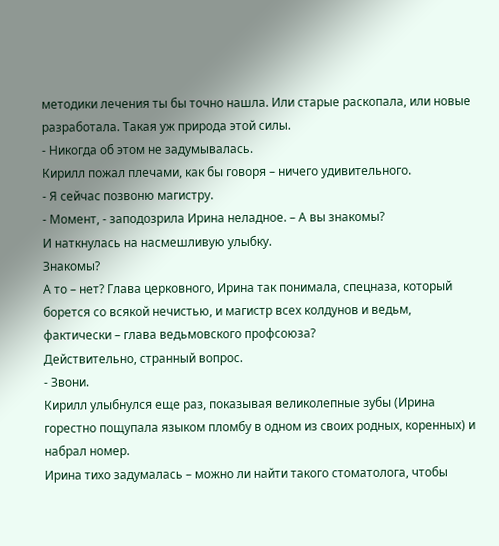методики лечения ты бы точно нашла. Или старые раскопала, или новые разработала. Такая уж природа этой силы.
- Никогда об этом не задумывалась.
Кирилл пожал плечами, как бы говоря – ничего удивительного.
- Я сейчас позвоню магистру.
- Момент, - заподозрила Ирина неладное. – А вы знакомы?
И наткнулась на насмешливую улыбку.
Знакомы?
А то – нет? Глава церковного, Ирина так понимала, спецназа, который борется со всякой нечистью, и магистр всех колдунов и ведьм, фактически – глава ведьмовского профсоюза?
Действительно, странный вопрос.
- Звони.
Кирилл улыбнулся еще раз, показывая великолепные зубы (Ирина горестно пощупала языком пломбу в одном из своих родных, коренных) и набрал номер.
Ирина тихо задумалась – можно ли найти такого стоматолога, чтобы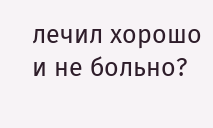лечил хорошо и не больно?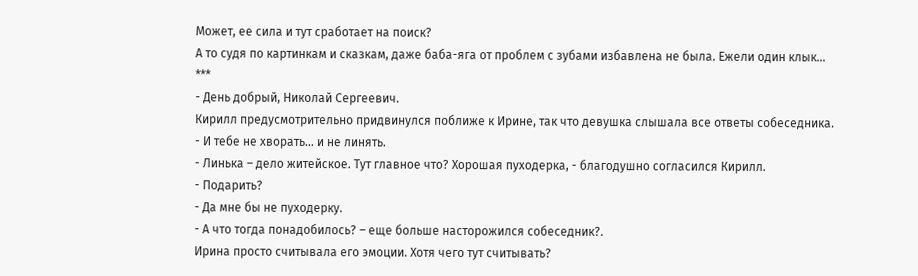Может, ее сила и тут сработает на поиск?
А то судя по картинкам и сказкам, даже баба-яга от проблем с зубами избавлена не была. Ежели один клык…
***
- День добрый, Николай Сергеевич.
Кирилл предусмотрительно придвинулся поближе к Ирине, так что девушка слышала все ответы собеседника.
- И тебе не хворать… и не линять.
- Линька – дело житейское. Тут главное что? Хорошая пуходерка, - благодушно согласился Кирилл.
- Подарить?
- Да мне бы не пуходерку.
- А что тогда понадобилось? – еще больше насторожился собеседник?.
Ирина просто считывала его эмоции. Хотя чего тут считывать?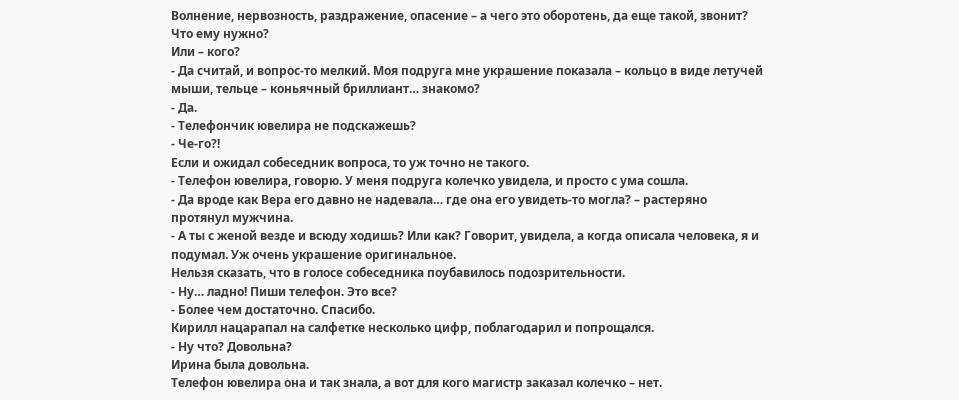Волнение, нервозность, раздражение, опасение – а чего это оборотень, да еще такой, звонит? Что ему нужно?
Или – кого?
- Да считай, и вопрос-то мелкий. Моя подруга мне украшение показала – кольцо в виде летучей мыши, тельце – коньячный бриллиант… знакомо?
- Да.
- Телефончик ювелира не подскажешь?
- Че-го?!
Если и ожидал собеседник вопроса, то уж точно не такого.
- Телефон ювелира, говорю. У меня подруга колечко увидела, и просто с ума сошла.
- Да вроде как Вера его давно не надевала… где она его увидеть-то могла? – растеряно протянул мужчина.
- А ты с женой везде и всюду ходишь? Или как? Говорит, увидела, а когда описала человека, я и подумал. Уж очень украшение оригинальное.
Нельзя сказать, что в голосе собеседника поубавилось подозрительности.
- Ну… ладно! Пиши телефон. Это все?
- Более чем достаточно. Спасибо.
Кирилл нацарапал на салфетке несколько цифр, поблагодарил и попрощался.
- Ну что? Довольна?
Ирина была довольна.
Телефон ювелира она и так знала, а вот для кого магистр заказал колечко – нет.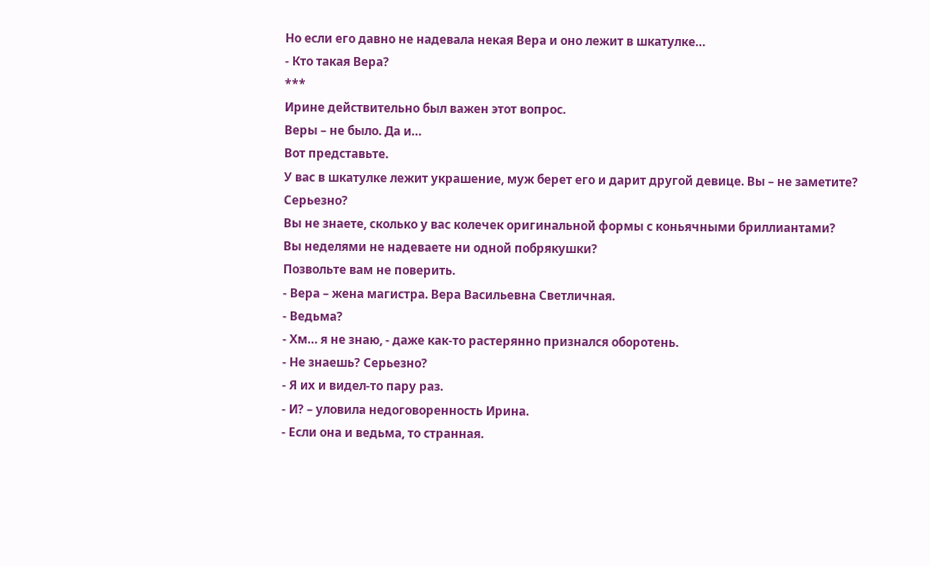Но если его давно не надевала некая Вера и оно лежит в шкатулке…
- Кто такая Вера?
***
Ирине действительно был важен этот вопрос.
Веры – не было. Да и…
Вот представьте.
У вас в шкатулке лежит украшение, муж берет его и дарит другой девице. Вы – не заметите?
Серьезно?
Вы не знаете, сколько у вас колечек оригинальной формы с коньячными бриллиантами?
Вы неделями не надеваете ни одной побрякушки?
Позвольте вам не поверить.
- Вера – жена магистра. Вера Васильевна Светличная.
- Ведьма?
- Хм… я не знаю, - даже как-то растерянно признался оборотень.
- Не знаешь? Серьезно?
- Я их и видел-то пару раз.
- И? – уловила недоговоренность Ирина.
- Если она и ведьма, то странная.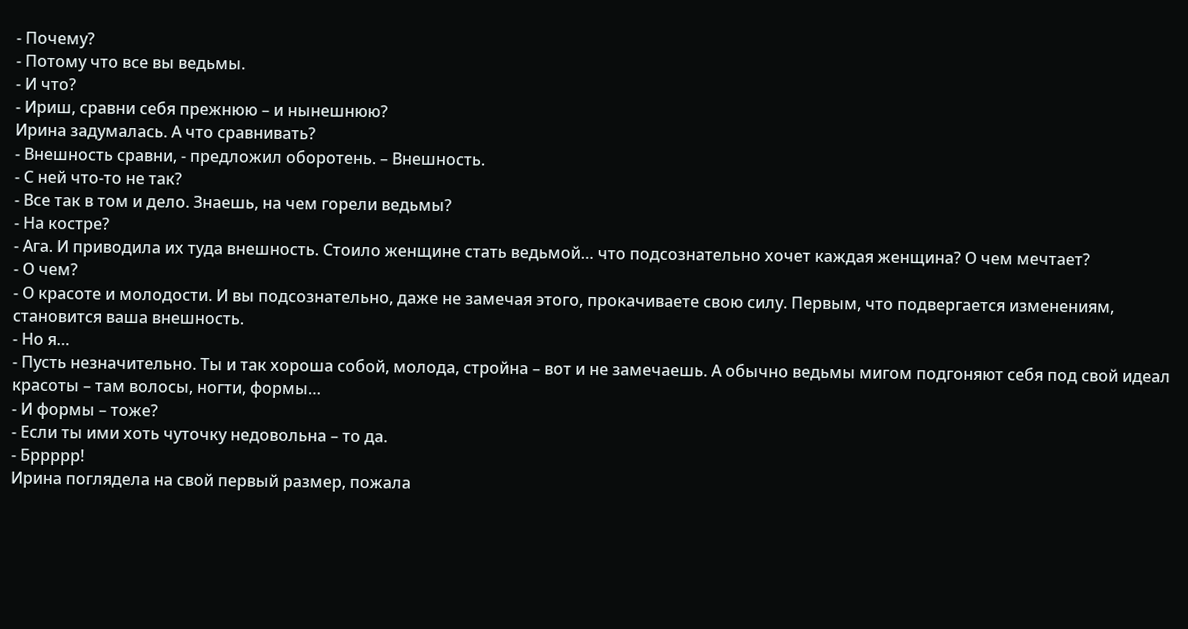- Почему?
- Потому что все вы ведьмы.
- И что?
- Ириш, сравни себя прежнюю – и нынешнюю?
Ирина задумалась. А что сравнивать?
- Внешность сравни, - предложил оборотень. – Внешность.
- С ней что-то не так?
- Все так в том и дело. Знаешь, на чем горели ведьмы?
- На костре?
- Ага. И приводила их туда внешность. Стоило женщине стать ведьмой… что подсознательно хочет каждая женщина? О чем мечтает?
- О чем?
- О красоте и молодости. И вы подсознательно, даже не замечая этого, прокачиваете свою силу. Первым, что подвергается изменениям, становится ваша внешность.
- Но я…
- Пусть незначительно. Ты и так хороша собой, молода, стройна – вот и не замечаешь. А обычно ведьмы мигом подгоняют себя под свой идеал красоты – там волосы, ногти, формы…
- И формы – тоже?
- Если ты ими хоть чуточку недовольна – то да.
- Бррррр!
Ирина поглядела на свой первый размер, пожала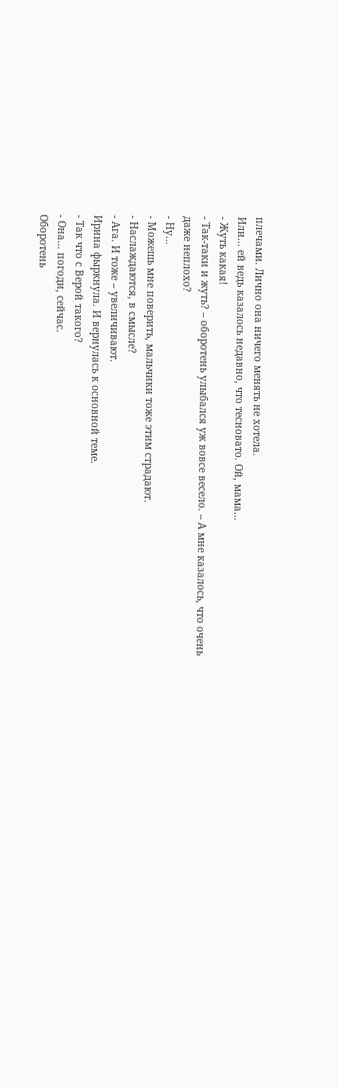плечами. Лично она ничего менять не хотела.
Или… ей ведь казалось недавно, что тесновато. Ой, мама…
- Жуть какая!
- Так-таки и жуть? – оборотень улыбался уж вовсе весело. – А мне казалось, что очень даже неплохо?
- Ну…
- Можешь мне поверить, мальчики тоже этим страдают.
- Наслаждаются, в смысле?
- Ага. И тоже – увеличивают.
Ирина фыркнула. И вернулась к основной теме.
- Так что с Верой такого?
- Она… погоди, сейчас.
Оборотень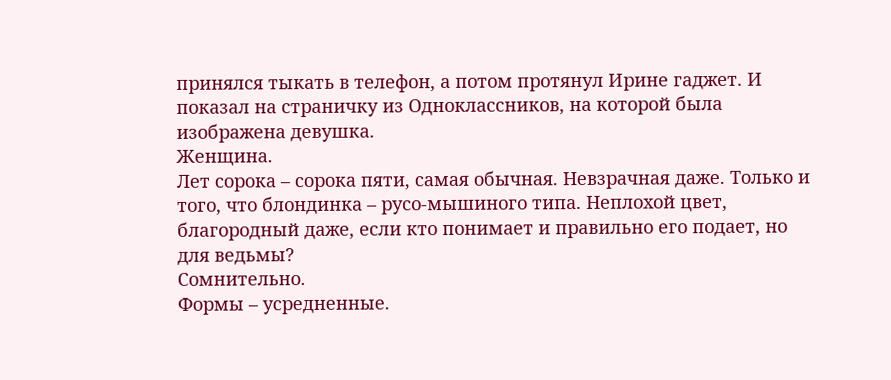принялся тыкать в телефон, а потом протянул Ирине гаджет. И показал на страничку из Одноклассников, на которой была изображена девушка.
Женщина.
Лет сорока – сорока пяти, самая обычная. Невзрачная даже. Только и того, что блондинка – русо-мышиного типа. Неплохой цвет, благородный даже, если кто понимает и правильно его подает, но для ведьмы?
Сомнительно.
Формы – усредненные.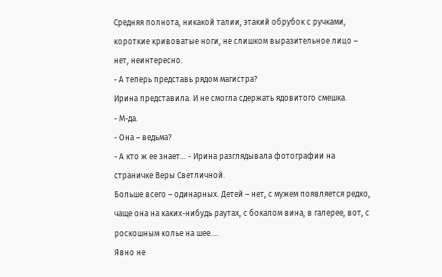Средняя полнота, никакой талии, этакий обрубок с ручками, короткие кривоватые ноги, не слишком выразительное лицо – нет, неинтересно.
- А теперь представь рядом магистра?
Ирина представила. И не смогла сдержать ядовитого смешка.
- М-да.
- Она – ведьма?
- А кто ж ее знает… - Ирина разглядывала фотографии на страничке Веры Светличной.
Больше всего – одинарных. Детей – нет, с мужем появляется редко, чаще она на каких-нибудь раутах, с бокалом вина, в галерее, вот, с роскошным колье на шее….
Явно не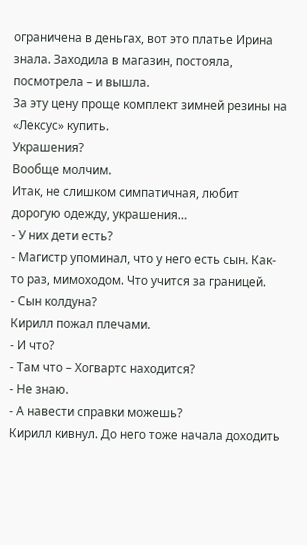ограничена в деньгах, вот это платье Ирина знала. Заходила в магазин, постояла, посмотрела – и вышла.
За эту цену проще комплект зимней резины на «Лексус» купить.
Украшения?
Вообще молчим.
Итак, не слишком симпатичная, любит дорогую одежду, украшения…
- У них дети есть?
- Магистр упоминал, что у него есть сын. Как-то раз, мимоходом. Что учится за границей.
- Сын колдуна?
Кирилл пожал плечами.
- И что?
- Там что – Хогвартс находится?
- Не знаю.
- А навести справки можешь?
Кирилл кивнул. До него тоже начала доходить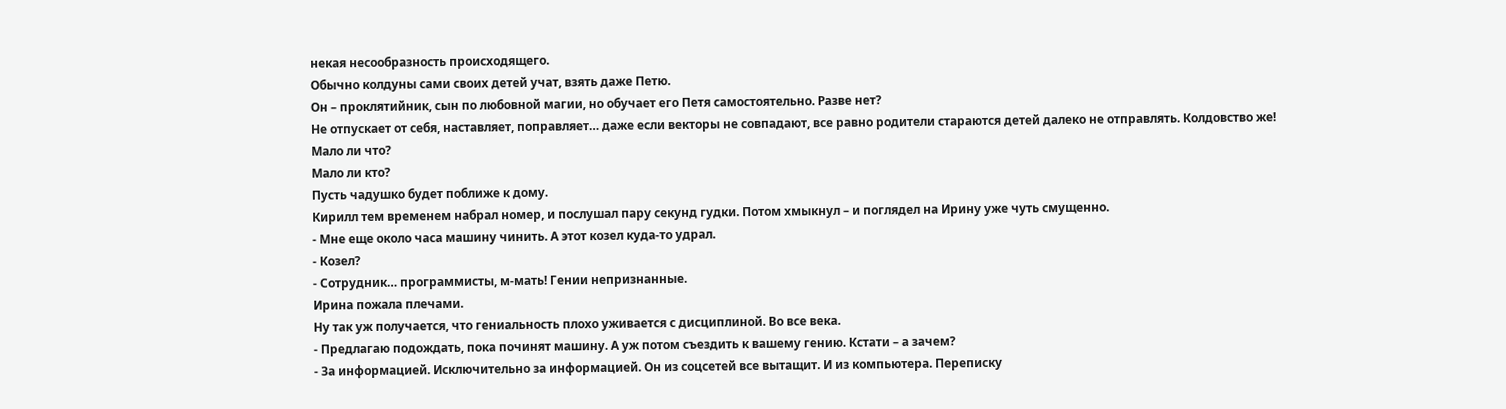некая несообразность происходящего.
Обычно колдуны сами своих детей учат, взять даже Петю.
Он – проклятийник, сын по любовной магии, но обучает его Петя самостоятельно. Разве нет?
Не отпускает от себя, наставляет, поправляет… даже если векторы не совпадают, все равно родители стараются детей далеко не отправлять. Колдовство же!
Мало ли что?
Мало ли кто?
Пусть чадушко будет поближе к дому.
Кирилл тем временем набрал номер, и послушал пару секунд гудки. Потом хмыкнул – и поглядел на Ирину уже чуть смущенно.
- Мне еще около часа машину чинить. А этот козел куда-то удрал.
- Козел?
- Сотрудник… программисты, м-мать! Гении непризнанные.
Ирина пожала плечами.
Ну так уж получается, что гениальность плохо уживается с дисциплиной. Во все века.
- Предлагаю подождать, пока починят машину. А уж потом съездить к вашему гению. Кстати – а зачем?
- За информацией. Исключительно за информацией. Он из соцсетей все вытащит. И из компьютера. Переписку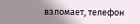взломает, телефон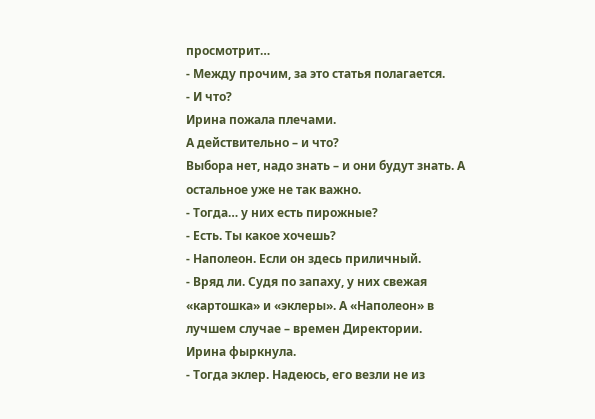просмотрит…
- Между прочим, за это статья полагается.
- И что?
Ирина пожала плечами.
А действительно – и что?
Выбора нет, надо знать – и они будут знать. А остальное уже не так важно.
- Тогда… у них есть пирожные?
- Есть. Ты какое хочешь?
- Наполеон. Если он здесь приличный.
- Вряд ли. Судя по запаху, у них свежая «картошка» и «эклеры». А «Наполеон» в лучшем случае – времен Директории.
Ирина фыркнула.
- Тогда эклер. Надеюсь, его везли не из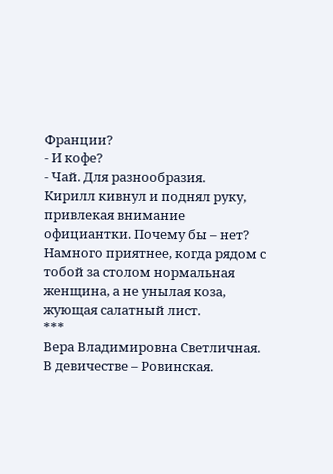Франции?
- И кофе?
- Чай. Для разнообразия.
Кирилл кивнул и поднял руку, привлекая внимание официантки. Почему бы – нет?
Намного приятнее, когда рядом с тобой за столом нормальная женщина, а не унылая коза, жующая салатный лист.
***
Вера Владимировна Светличная.
В девичестве – Ровинская.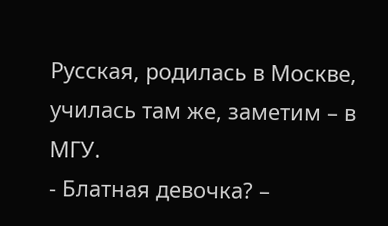Русская, родилась в Москве, училась там же, заметим – в МГУ.
- Блатная девочка? –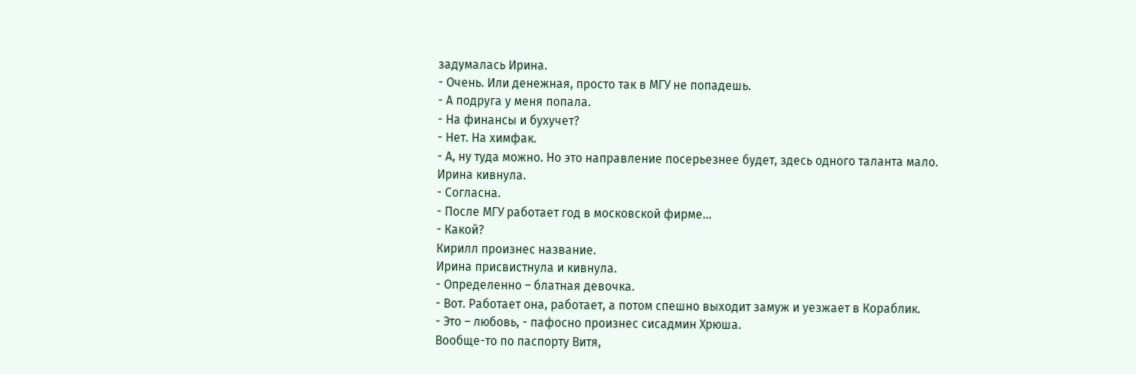задумалась Ирина.
- Очень. Или денежная, просто так в МГУ не попадешь.
- А подруга у меня попала.
- На финансы и бухучет?
- Нет. На химфак.
- А, ну туда можно. Но это направление посерьезнее будет, здесь одного таланта мало.
Ирина кивнула.
- Согласна.
- После МГУ работает год в московской фирме…
- Какой?
Кирилл произнес название.
Ирина присвистнула и кивнула.
- Определенно – блатная девочка.
- Вот. Работает она, работает, а потом спешно выходит замуж и уезжает в Кораблик.
- Это – любовь, - пафосно произнес сисадмин Хрюша.
Вообще-то по паспорту Витя,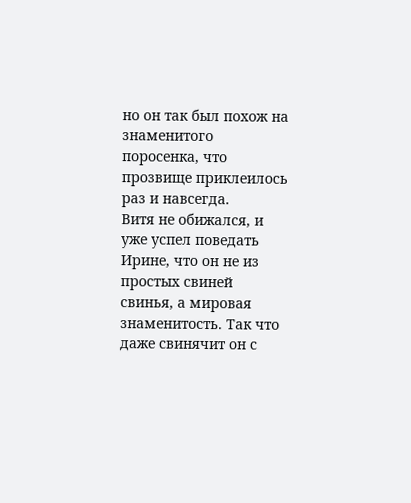но он так был похож на знаменитого поросенка, что прозвище приклеилось раз и навсегда.
Витя не обижался, и уже успел поведать Ирине, что он не из простых свиней свинья, а мировая знаменитость. Так что даже свинячит он с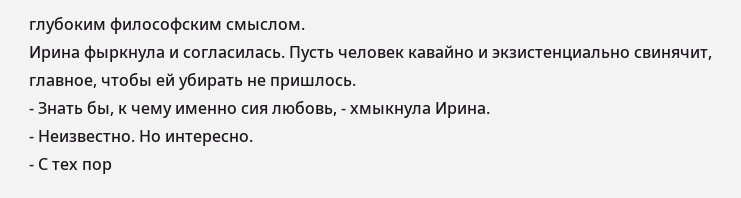глубоким философским смыслом.
Ирина фыркнула и согласилась. Пусть человек кавайно и экзистенциально свинячит, главное, чтобы ей убирать не пришлось.
- Знать бы, к чему именно сия любовь, - хмыкнула Ирина.
- Неизвестно. Но интересно.
- С тех пор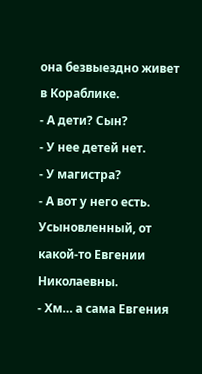она безвыездно живет в Кораблике.
- А дети? Сын?
- У нее детей нет.
- У магистра?
- А вот у него есть. Усыновленный, от какой-то Евгении Николаевны.
- Хм… а сама Евгения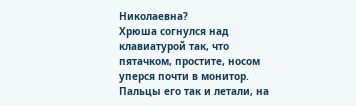Николаевна?
Хрюша согнулся над клавиатурой так, что пятачком, простите, носом уперся почти в монитор. Пальцы его так и летали, на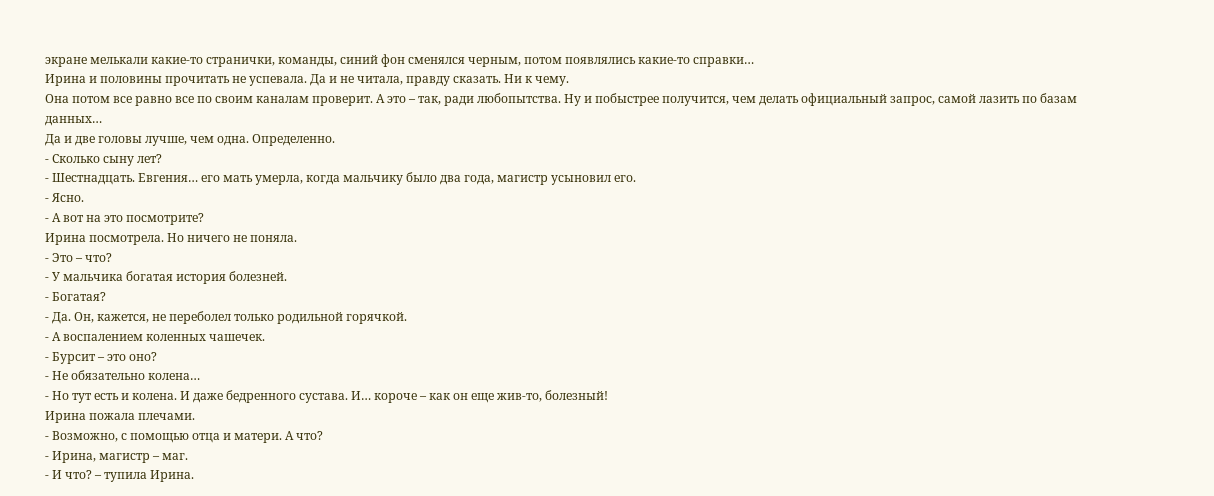экране мелькали какие-то странички, команды, синий фон сменялся черным, потом появлялись какие-то справки…
Ирина и половины прочитать не успевала. Да и не читала, правду сказать. Ни к чему.
Она потом все равно все по своим каналам проверит. А это – так, ради любопытства. Ну и побыстрее получится, чем делать официальный запрос, самой лазить по базам данных…
Да и две головы лучше, чем одна. Определенно.
- Сколько сыну лет?
- Шестнадцать. Евгения… его мать умерла, когда мальчику было два года, магистр усыновил его.
- Ясно.
- А вот на это посмотрите?
Ирина посмотрела. Но ничего не поняла.
- Это – что?
- У мальчика богатая история болезней.
- Богатая?
- Да. Он, кажется, не переболел только родильной горячкой.
- А воспалением коленных чашечек.
- Бурсит – это оно?
- Не обязательно колена…
- Но тут есть и колена. И даже бедренного сустава. И… короче – как он еще жив-то, болезный!
Ирина пожала плечами.
- Возможно, с помощью отца и матери. А что?
- Ирина, магистр – маг.
- И что? – тупила Ирина.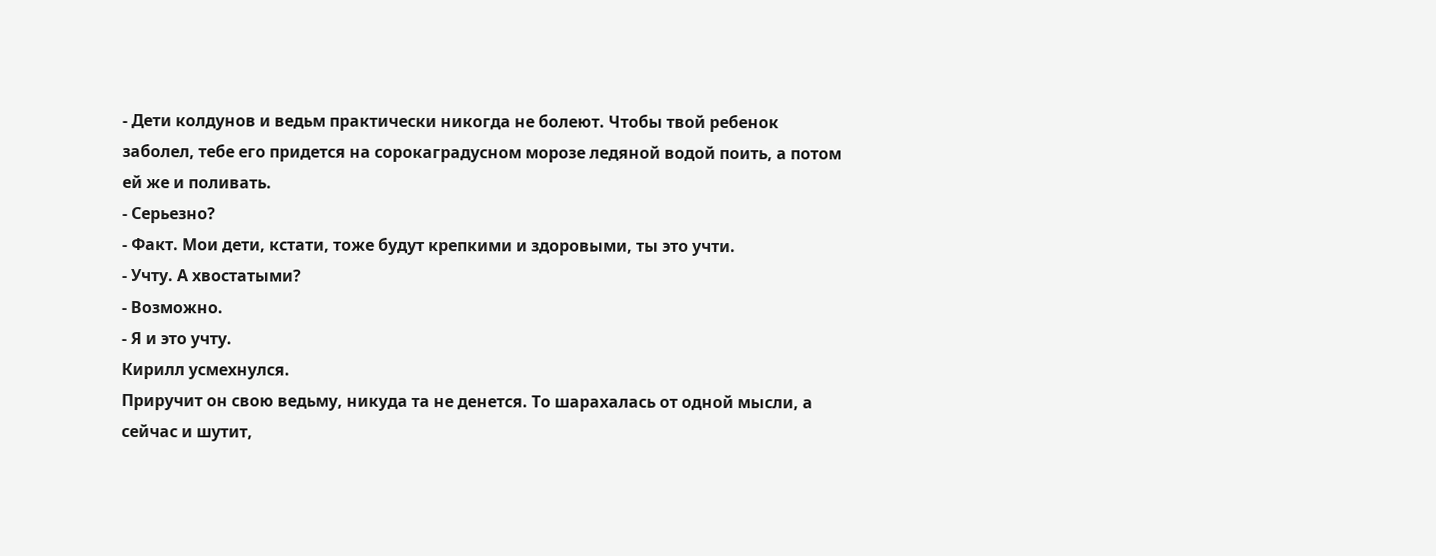- Дети колдунов и ведьм практически никогда не болеют. Чтобы твой ребенок заболел, тебе его придется на сорокаградусном морозе ледяной водой поить, а потом ей же и поливать.
- Серьезно?
- Факт. Мои дети, кстати, тоже будут крепкими и здоровыми, ты это учти.
- Учту. А хвостатыми?
- Возможно.
- Я и это учту.
Кирилл усмехнулся.
Приручит он свою ведьму, никуда та не денется. То шарахалась от одной мысли, а сейчас и шутит,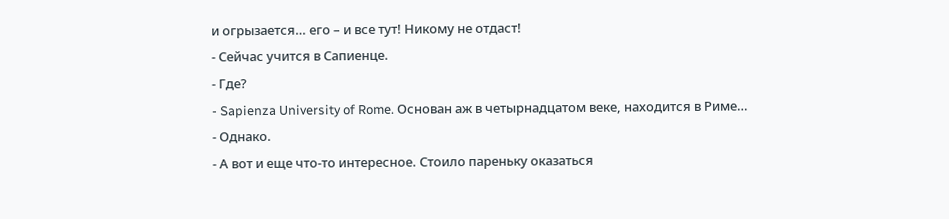и огрызается… его – и все тут! Никому не отдаст!
- Сейчас учится в Сапиенце.
- Где?
- Sapienza University of Rome. Основан аж в четырнадцатом веке, находится в Риме…
- Однако.
- А вот и еще что-то интересное. Стоило пареньку оказаться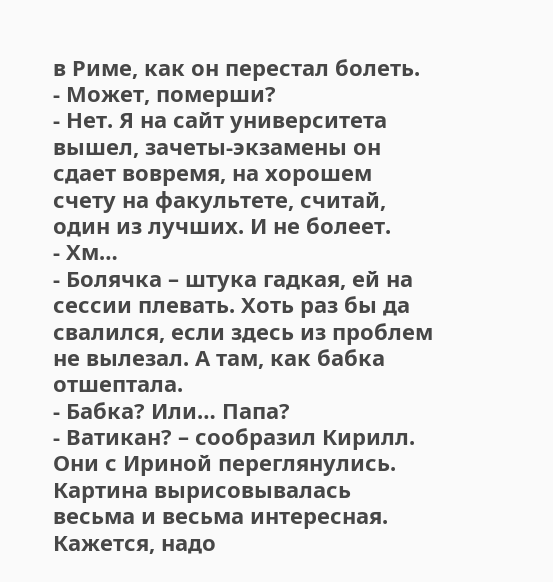в Риме, как он перестал болеть.
- Может, померши?
- Нет. Я на сайт университета вышел, зачеты-экзамены он сдает вовремя, на хорошем счету на факультете, считай, один из лучших. И не болеет.
- Хм…
- Болячка – штука гадкая, ей на сессии плевать. Хоть раз бы да свалился, если здесь из проблем не вылезал. А там, как бабка отшептала.
- Бабка? Или… Папа?
- Ватикан? – сообразил Кирилл.
Они с Ириной переглянулись.
Картина вырисовывалась весьма и весьма интересная. Кажется, надо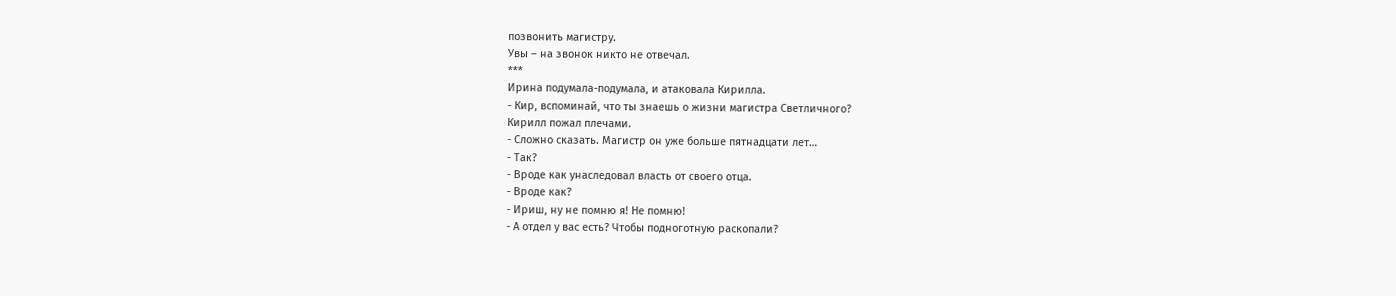позвонить магистру.
Увы – на звонок никто не отвечал.
***
Ирина подумала-подумала, и атаковала Кирилла.
- Кир, вспоминай, что ты знаешь о жизни магистра Светличного?
Кирилл пожал плечами.
- Сложно сказать. Магистр он уже больше пятнадцати лет…
- Так?
- Вроде как унаследовал власть от своего отца.
- Вроде как?
- Ириш, ну не помню я! Не помню!
- А отдел у вас есть? Чтобы подноготную раскопали?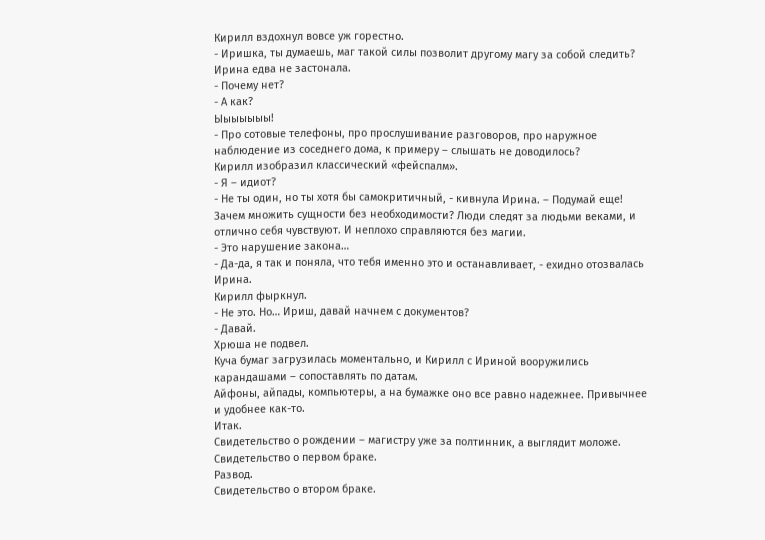Кирилл вздохнул вовсе уж горестно.
- Иришка, ты думаешь, маг такой силы позволит другому магу за собой следить?
Ирина едва не застонала.
- Почему нет?
- А как?
Ыыыыыыы!
- Про сотовые телефоны, про прослушивание разговоров, про наружное наблюдение из соседнего дома, к примеру – слышать не доводилось?
Кирилл изобразил классический «фейспалм».
- Я – идиот?
- Не ты один, но ты хотя бы самокритичный, - кивнула Ирина. – Подумай еще! Зачем множить сущности без необходимости? Люди следят за людьми веками, и отлично себя чувствуют. И неплохо справляются без магии.
- Это нарушение закона…
- Да-да, я так и поняла, что тебя именно это и останавливает, - ехидно отозвалась Ирина.
Кирилл фыркнул.
- Не это. Но… Ириш, давай начнем с документов?
- Давай.
Хрюша не подвел.
Куча бумаг загрузилась моментально, и Кирилл с Ириной вооружились карандашами – сопоставлять по датам.
Айфоны, айпады, компьютеры, а на бумажке оно все равно надежнее. Привычнее и удобнее как-то.
Итак.
Свидетельство о рождении – магистру уже за полтинник, а выглядит моложе.
Свидетельство о первом браке.
Развод.
Свидетельство о втором браке.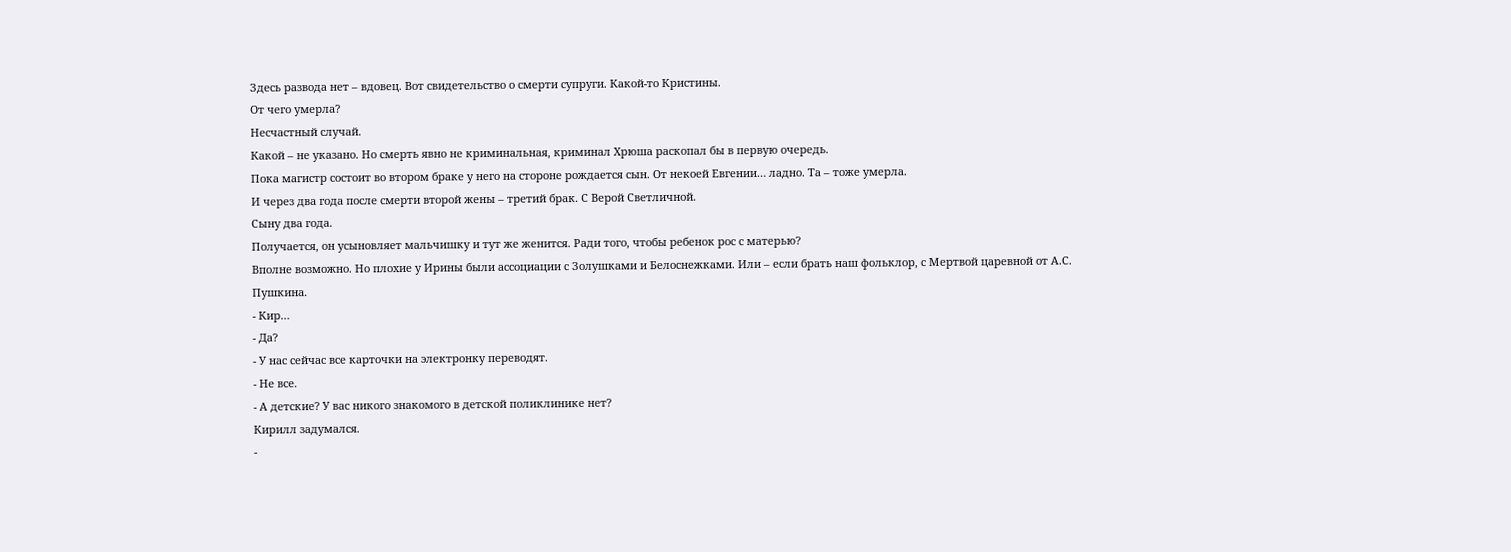Здесь развода нет – вдовец. Вот свидетельство о смерти супруги. Какой-то Кристины.
От чего умерла?
Несчастный случай.
Какой – не указано. Но смерть явно не криминальная, криминал Хрюша раскопал бы в первую очередь.
Пока магистр состоит во втором браке у него на стороне рождается сын. От некоей Евгении… ладно. Та – тоже умерла.
И через два года после смерти второй жены – третий брак. С Верой Светличной.
Сыну два года.
Получается, он усыновляет мальчишку и тут же женится. Ради того, чтобы ребенок рос с матерью?
Вполне возможно. Но плохие у Ирины были ассоциации с Золушками и Белоснежками. Или – если брать наш фольклор, с Мертвой царевной от А.С. Пушкина.
- Кир…
- Да?
- У нас сейчас все карточки на электронку переводят.
- Не все.
- А детские? У вас никого знакомого в детской поликлинике нет?
Кирилл задумался.
-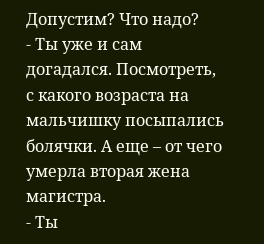Допустим? Что надо?
- Ты уже и сам догадался. Посмотреть, с какого возраста на мальчишку посыпались болячки. А еще – от чего умерла вторая жена магистра.
- Ты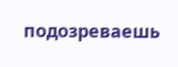подозреваешь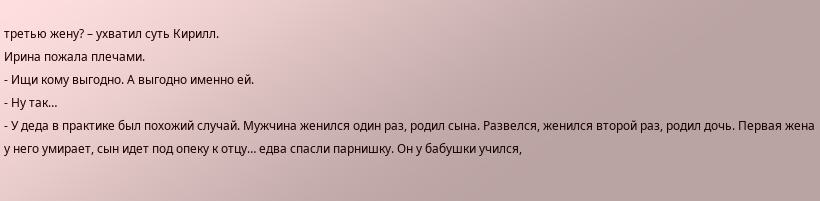третью жену? – ухватил суть Кирилл.
Ирина пожала плечами.
- Ищи кому выгодно. А выгодно именно ей.
- Ну так…
- У деда в практике был похожий случай. Мужчина женился один раз, родил сына. Развелся, женился второй раз, родил дочь. Первая жена у него умирает, сын идет под опеку к отцу… едва спасли парнишку. Он у бабушки учился,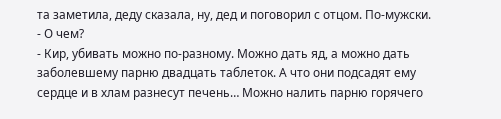та заметила, деду сказала, ну, дед и поговорил с отцом. По-мужски.
- О чем?
- Кир, убивать можно по-разному. Можно дать яд, а можно дать заболевшему парню двадцать таблеток. А что они подсадят ему сердце и в хлам разнесут печень… Можно налить парню горячего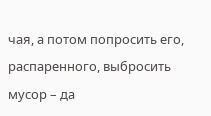чая, а потом попросить его, распаренного, выбросить мусор – да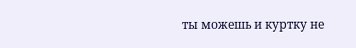ты можешь и куртку не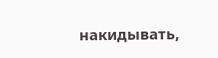накидывать,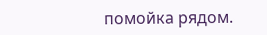помойка рядом.